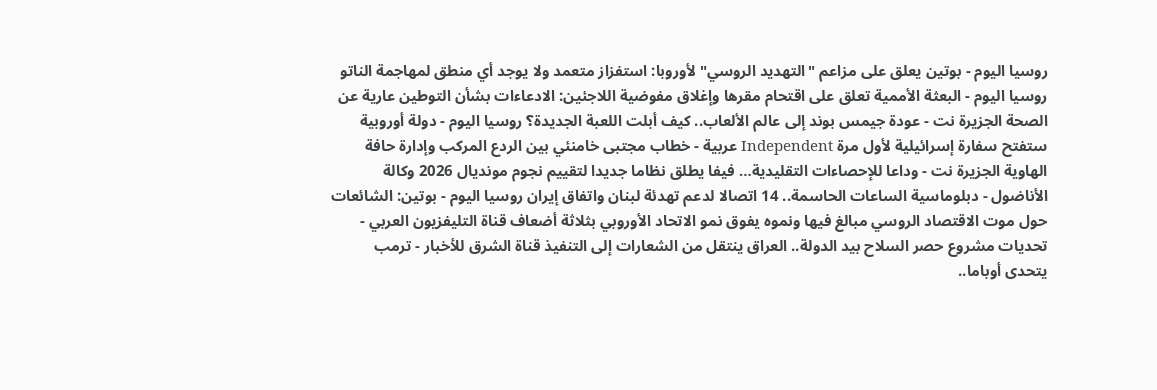روسيا اليوم - بوتين يعلق على مزاعم "التهديد الروسي" لأوروبا: استفزاز متعمد ولا يوجد أي منطق لمهاجمة الناتو روسيا اليوم - البعثة الأممية تعلق على اقتحام مقرها وإغلاق مفوضية اللاجئين: الادعاءات بشأن التوطين عارية عن الصحة الجزيرة نت - عودة جيمس بوند إلى عالم الألعاب.. كيف أبلت اللعبة الجديدة؟ روسيا اليوم - دولة أوروبية ستفتح سفارة إسرائيلية لأول مرة Independent عربية - خطاب مجتبى خامنئي بين الردع المركب وإدارة حافة الهاوية الجزيرة نت - وداعا للإحصاءات التقليدية… فيفا يطلق نظاما جديدا لتقييم نجوم مونديال 2026 وكالة الأناضول - دبلوماسية الساعات الحاسمة.. 14 اتصالا لدعم تهدئة لبنان واتفاق إيران روسيا اليوم - بوتين: الشائعات حول موت الاقتصاد الروسي مبالغ فيها ونموه يفوق نمو الاتحاد الأوروبي بثلاثة أضعاف قناة التليفزيون العربي - تحديات مشروع حصر السلاح بيد الدولة.. العراق ينتقل من الشعارات إلى التنفيذ قناة الشرق للأخبار - ترمب يتحدى أوباما..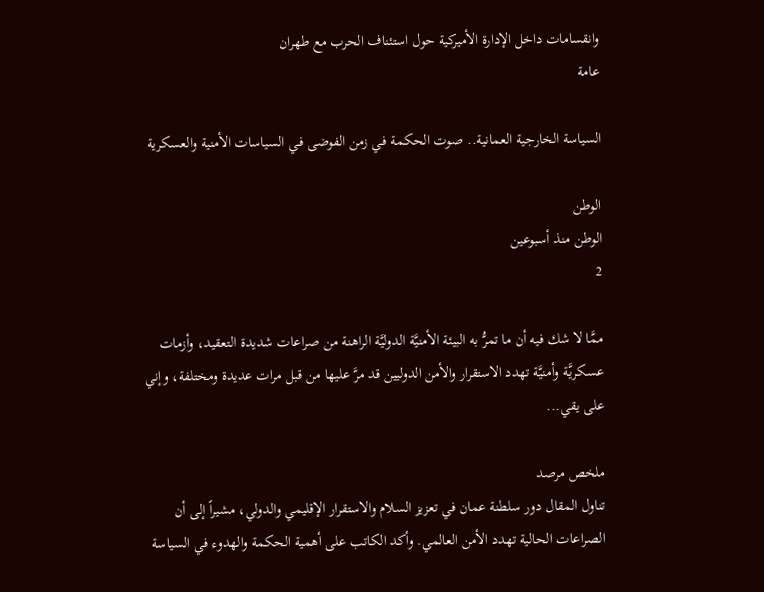وانقسامات داخل الإدارة الأميركية حول استئناف الحرب مع طهران
عامة

السياسة الخارجية العمانية.. صوت الحكمة فـي زمن الفوضى فـي السياسات الأمنية والعسكرية

الوطن
الوطن منذ أسبوعين
2

ممَّا لا شك فيه أن ما تمرُّ به البيئة الأمنيَّة الدوليَّة الراهنة من صراعات شديدة التعقيد، وأزمات عسكريَّة وأمنيَّة تهدد الاستقرار والأمن الدوليين قد مرَّ عليها من قبل مرات عديدة ومختلفة، وإني على يقي...

ملخص مرصد
تناول المقال دور سلطنة عمان في تعزيز السلام والاستقرار الإقليمي والدولي، مشيراً إلى أن الصراعات الحالية تهدد الأمن العالمي. وأكد الكاتب على أهمية الحكمة والهدوء في السياسة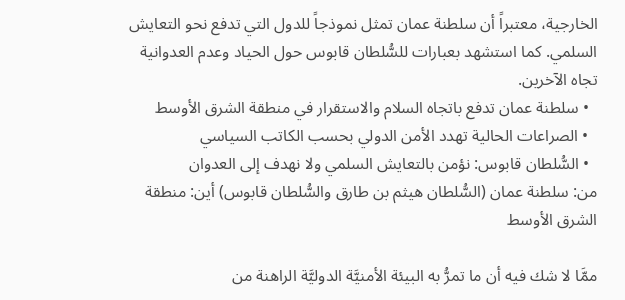الخارجية، معتبراً أن سلطنة عمان تمثل نموذجاً للدول التي تدفع نحو التعايش السلمي. كما استشهد بعبارات للسُّلطان قابوس حول الحياد وعدم العدوانية تجاه الآخرين.
  • سلطنة عمان تدفع باتجاه السلام والاستقرار في منطقة الشرق الأوسط
  • الصراعات الحالية تهدد الأمن الدولي بحسب الكاتب السياسي
  • السُّلطان قابوس: نؤمن بالتعايش السلمي ولا نهدف إلى العدوان
من: سلطنة عمان (السُّلطان هيثم بن طارق والسُّلطان قابوس) أين: منطقة الشرق الأوسط

ممَّا لا شك فيه أن ما تمرُّ به البيئة الأمنيَّة الدوليَّة الراهنة من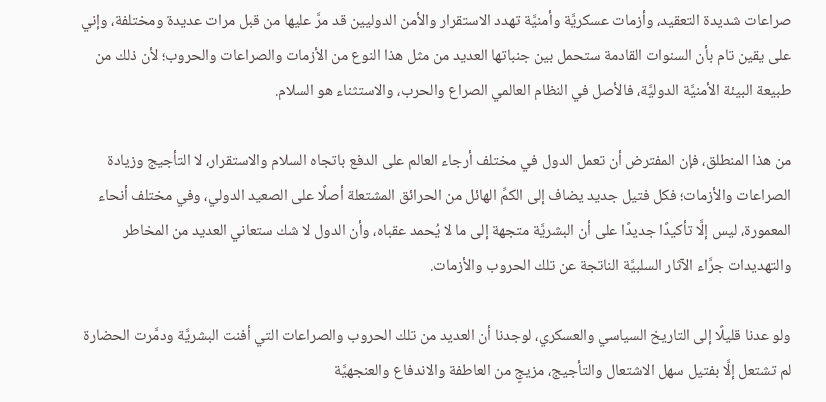صراعات شديدة التعقيد، وأزمات عسكريَّة وأمنيَّة تهدد الاستقرار والأمن الدوليين قد مرَّ عليها من قبل مرات عديدة ومختلفة، وإني على يقين تام بأن السنوات القادمة ستحمل بين جنباتها العديد من مثل هذا النوع من الأزمات والصراعات والحروب؛ لأن ذلك من طبيعة البيئة الأمنيَّة الدوليَّة، فالأصل في النظام العالمي الصراع والحرب، والاستثناء هو السلام.

من هذا المنطلق، فإن المفترض أن تعمل الدول في مختلف أرجاء العالم على الدفع باتجاه السلام والاستقرار، لا التأجيج وزيادة الصراعات والأزمات؛ فكل فتيل جديد يضاف إلى الكمِّ الهائل من الحرائق المشتعلة أصلًا على الصعيد الدولي، وفي مختلف أنحاء المعمورة، ليس إلَّا تأكيدًا جديدًا على أن البشريَّة متجهة إلى ما لا يُحمد عقباه، وأن الدول لا شك ستعاني العديد من المخاطر والتهديدات جرَّاء الآثار السلبيَّة الناتجة عن تلك الحروب والأزمات.

ولو عدنا قليلًا إلى التاريخ السياسي والعسكري، لوجدنا أن العديد من تلك الحروب والصراعات التي أفنت البشريَّة ودمَّرت الحضارة لم تشتعل إلَّا بفتيل سهل الاشتعال والتأجيج، مزيجٍ من العاطفة والاندفاع والعنجهيَّة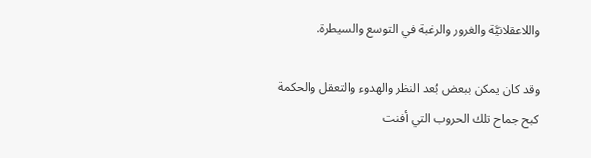واللاعقلانيَّة والغرور والرغبة في التوسع والسيطرة.

وقد كان يمكن ببعض بُعد النظر والهدوء والتعقل والحكمة كبح جماح تلك الحروب التي أفنت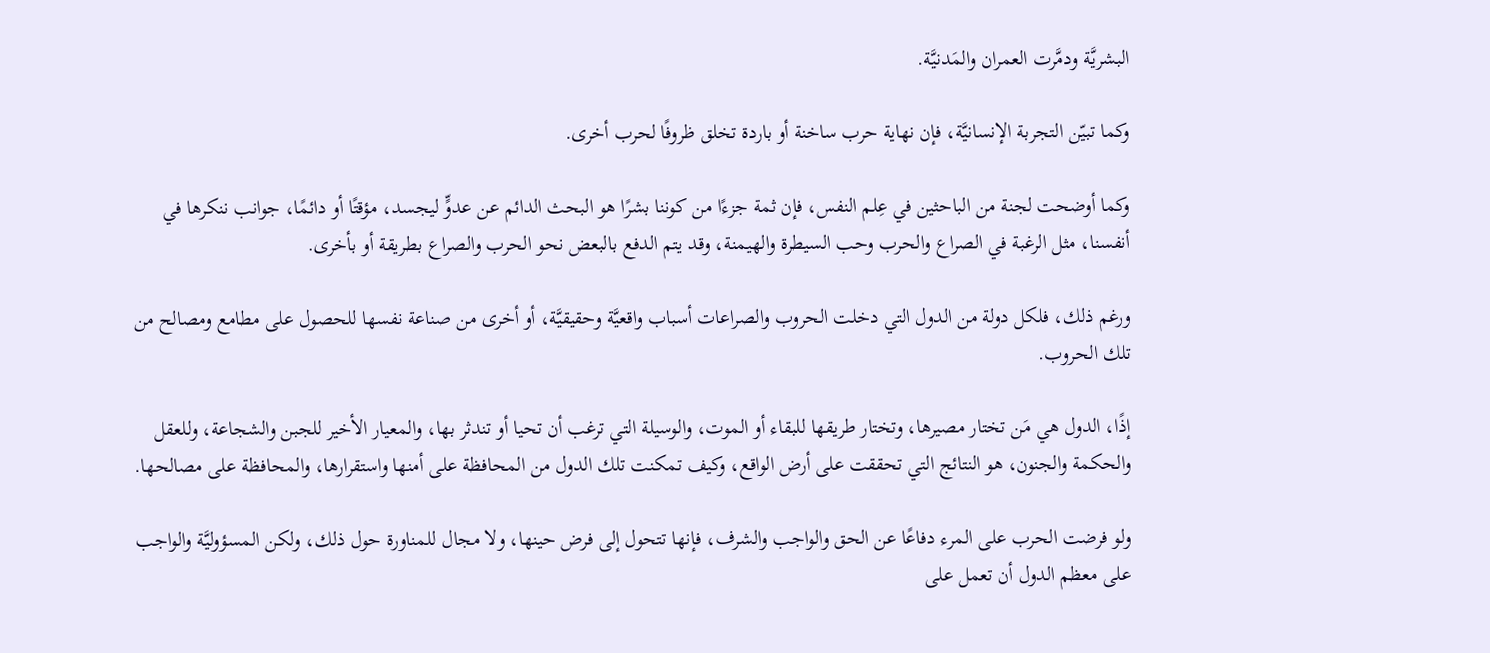البشريَّة ودمَّرت العمران والمَدنيَّة.

وكما تبيّن التجربة الإنسانيَّة، فإن نهاية حرب ساخنة أو باردة تخلق ظروفًا لحرب أخرى.

وكما أوضحت لجنة من الباحثين في عِلم النفس، فإن ثمة جزءًا من كوننا بشرًا هو البحث الدائم عن عدوٍّ ليجسد، مؤقتًا أو دائمًا، جوانب ننكرها في أنفسنا، مثل الرغبة في الصراع والحرب وحب السيطرة والهيمنة، وقد يتم الدفع بالبعض نحو الحرب والصراع بطريقة أو بأخرى.

ورغم ذلك، فلكل دولة من الدول التي دخلت الحروب والصراعات أسباب واقعيَّة وحقيقيَّة، أو أخرى من صناعة نفسها للحصول على مطامع ومصالح من تلك الحروب.

إذًا، الدول هي مَن تختار مصيرها، وتختار طريقها للبقاء أو الموت، والوسيلة التي ترغب أن تحيا أو تندثر بها، والمعيار الأخير للجبن والشجاعة، وللعقل والحكمة والجنون، هو النتائج التي تحققت على أرض الواقع، وكيف تمكنت تلك الدول من المحافظة على أمنها واستقرارها، والمحافظة على مصالحها.

ولو فرضت الحرب على المرء دفاعًا عن الحق والواجب والشرف، فإنها تتحول إلى فرض حينها، ولا مجال للمناورة حول ذلك، ولكن المسؤوليَّة والواجب على معظم الدول أن تعمل على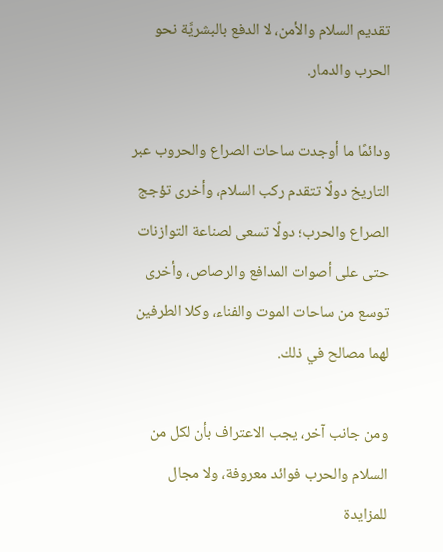تقديم السلام والأمن، لا الدفع بالبشريَّة نحو الحرب والدمار.

ودائمًا ما أوجدت ساحات الصراع والحروب عبر التاريخ دولًا تتقدم ركب السلام، وأخرى تؤجج الصراع والحرب؛ دولًا تسعى لصناعة التوازنات حتى على أصوات المدافع والرصاص، وأخرى توسع من ساحات الموت والفناء، وكلا الطرفين لهما مصالح في ذلك.

ومن جانب آخر، يجب الاعتراف بأن لكل من السلام والحرب فوائد معروفة، ولا مجال للمزايدة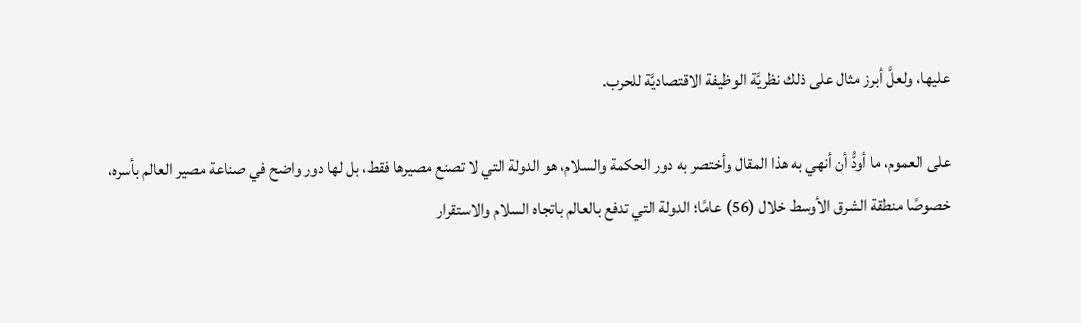عليها، ولعلَّ أبرز مثال على ذلك نظريَّة الوظيفة الاقتصاديَّة للحرب.

على العموم، ما أودُّ أن أنهي به هذا المقال وأختصر به دور الحكمة والسلام، هو الدولة التي لا تصنع مصيرها فقط، بل لها دور واضح في صناعة مصير العالم بأسره، خصوصًا منطقة الشرق الأوسط خلال (56) عامًا؛ الدولة التي تدفع بالعالم باتجاه السلام والاستقرار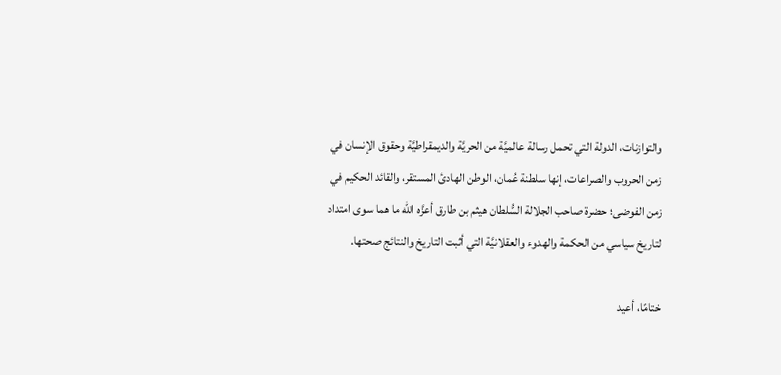والتوازنات، الدولة التي تحمل رسالة عالميَّة من الحريَّة والديمقراطيَّة وحقوق الإنسان في زمن الحروب والصراعات، إنها سلطنة عُمان، الوطن الهادئ المستقر، والقائد الحكيم في زمن الفوضى؛ حضرة صاحب الجلالة السُّلطان هيثم بن طارق أعزَّه الله ما هما سوى امتداد لتاريخ سياسي من الحكمة والهدوء والعقلانيَّة التي أثبت التاريخ والنتائج صحتها.

ختامًا، أعيد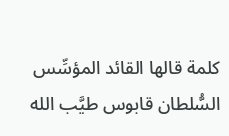كلمة قالها القائد المؤسِّس السُّلطان قابوس طيَّب الله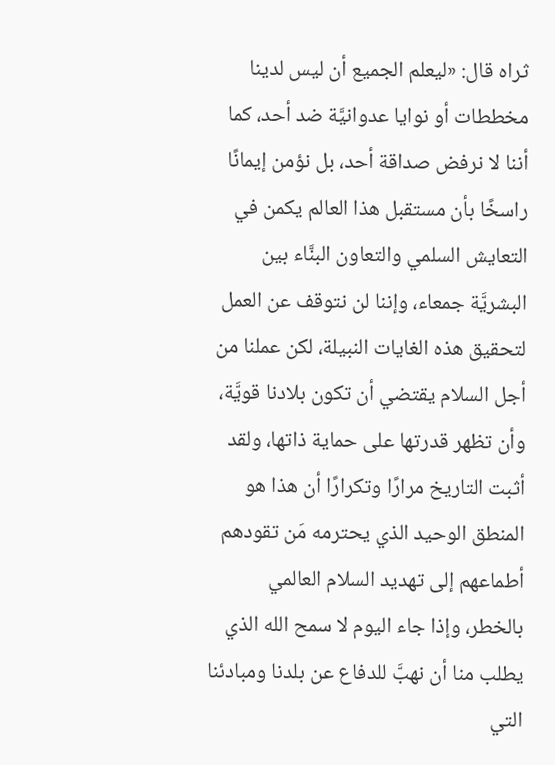ثراه قال: «ليعلم الجميع أن ليس لدينا مخططات أو نوايا عدوانيَّة ضد أحد، كما أننا لا نرفض صداقة أحد، بل نؤمن إيمانًا راسخًا بأن مستقبل هذا العالم يكمن في التعايش السلمي والتعاون البنَّاء بين البشريَّة جمعاء، وإننا لن نتوقف عن العمل لتحقيق هذه الغايات النبيلة، لكن عملنا من أجل السلام يقتضي أن تكون بلادنا قويَّة، وأن تظهر قدرتها على حماية ذاتها، ولقد أثبت التاريخ مرارًا وتكرارًا أن هذا هو المنطق الوحيد الذي يحترمه مَن تقودهم أطماعهم إلى تهديد السلام العالمي بالخطر، وإذا جاء اليوم لا سمح الله الذي يطلب منا أن نهبَّ للدفاع عن بلدنا ومبادئنا التي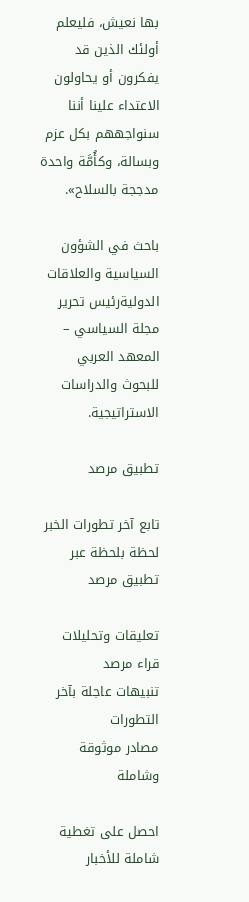بها نعيش، فليعلم أولئك الذين قد يفكرون أو يحاولون الاعتداء علينا أننا سنواجههم بكل عزم وبسالة، وكأُمَّة واحدة مدججة بالسلاح».

باحث في الشؤون السياسية والعلاقات الدوليةرئيس تحرير مجلة السياسي – المعهد العربي للبحوث والدراسات الاستراتيجية.

تطبيق مرصد

تابع آخر تطورات الخبر لحظة بلحظة عبر تطبيق مرصد

تعليقات وتحليلات قراء مرصد
تنبيهات عاجلة بآخر التطورات
مصادر موثوقة وشاملة

احصل على تغطية شاملة للأخبار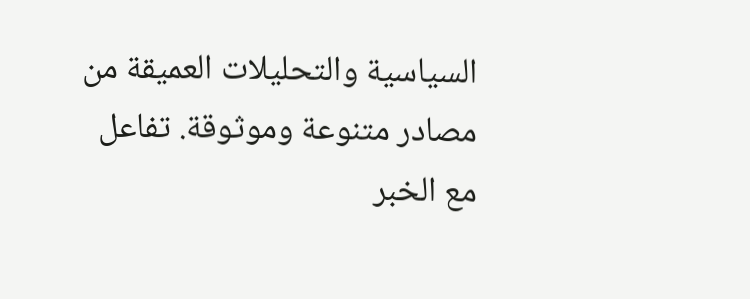السياسية والتحليلات العميقة من مصادر متنوعة وموثوقة. تفاعل مع الخبر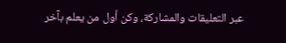عبر التعليقات والمشاركة، وكن أول من يعلم بآخر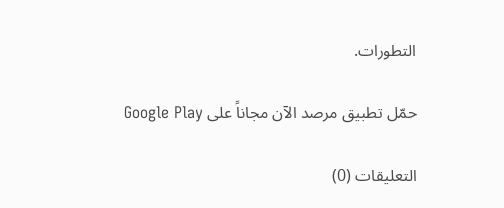التطورات.

حمّل تطبيق مرصد الآن مجاناً على Google Play

التعليقات (0)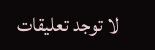لا توجد تعليقات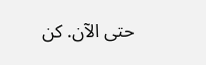حتى الآن. كن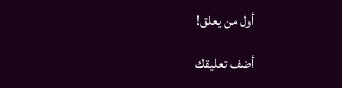أول من يعلق!

أضف تعليقك